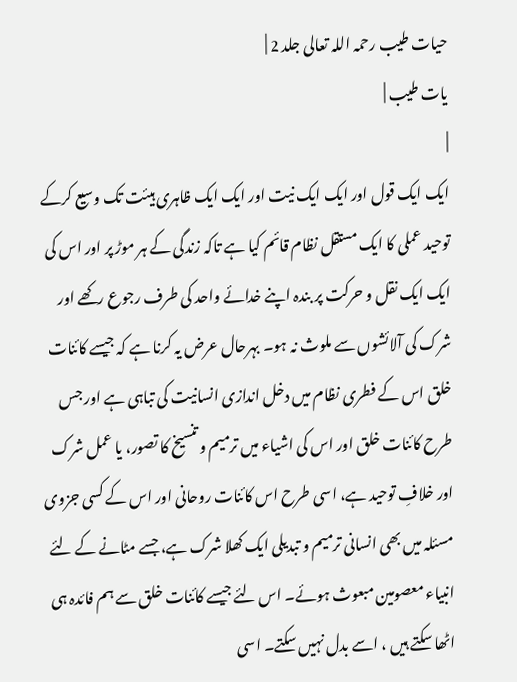حیات طیب رحمہ اللہ تعالی جلد 2 |
یات طیب |
|
ایک ایک قول اور ایک ایک نیت اور ایک ایک ظاہری ہیئت تک وسیع کرکے توحید عملی کا ایک مستقل نظام قائم کیا ہے تاکہ زندگی کے ہر موڑ پر اور اس کی ایک ایک نقل و حرکت پر بندہ اپنے خدائے واحد کی طرف رجوع رکھے اور شرک کی آلائشوں سے ملوث نہ ہو۔ بہرحال عرض یہ کرنا ہے کہ جیسے کائنات خلق اس کے فطری نظام میں دخل اندازی انسانیت کی تباہی ہے اور جس طرح کائنات خلق اور اس کی اشیاء میں ترمیم و تنسیخ کا تصور، یا عمل شرک اور خلافِ توحید ہے، اسی طرح اس کائنات روحانی اور اس کے کسی جزوی مسئلہ میں بھی انسانی ترمیم و تبدیلی ایک کھلا شرک ہے، جسے مٹانے کے لئے انبیاء معصومین مبعوث ہوئے۔ اس لئے جیسے کائنات خلق سے ہم فائدہ ہی اٹھا سکتے ہیں ، اسے بدل نہیں سکتے۔ اسی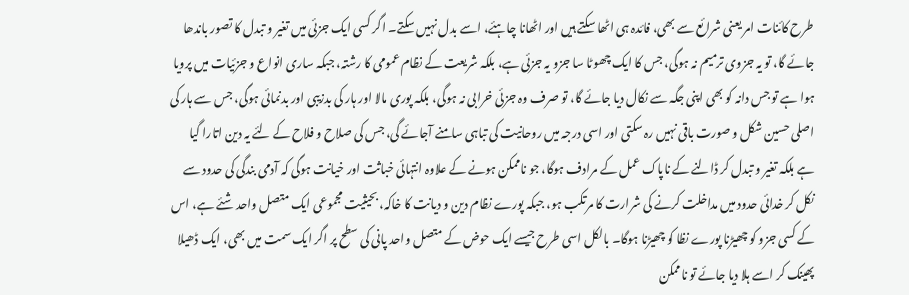طرح کائنات امر یعنی شرائع سے بھی، فائدہ ہی اٹھا سکتے ہیں اور اٹھانا چاہئے، اسے بدل نہیں سکتے۔ اگر کسی ایک جزئی میں تغیر و تبدل کا تصور باندھا جائے گا، تو یہ جزوی ترمیم نہ ہوگی، جس کا ایک چھوٹا سا جزو یہ جزئی ہے، بلکہ شریعت کے نظام عمومی کا رشتہ، جبکہ ساری انواع و جزئیات میں پرویا ہوا ہے تو جس دانہ کو بھی اپنی جگہ سے نکال دیا جائے گا، تو صرف وہ جزئی خرابی نہ ہوگی، بلکہ پوری مالا اور ہار کی بدزیبی اور بدنمائی ہوگی، جس سے ہار کی اصلی حسین شکل و صورت باقی نہیں رہ سکتی اور اسی درجہ میں روحانیت کی تباہی سامنے آجائے گی، جس کی صلاح و فلاح کے لئے یہ دین اتارا گیا ہے بلکہ تغیر و تبدل کر ڈالنے کے ناپاک عمل کے مرادف ہوگا، جو ناممکن ہونے کے علاوہ انتہائی خباثت اور خیانت ہوگی کہ آدمی بندگی کی حدود سے نکل کر خدائی حدود میں مداخلت کرنے کی شرارت کا مرتکب ہو، جبکہ پورے نظام دین و دیانت کا خاکہ، بحیثیت مجموعی ایک متصل واحد شئے ہے، اس کے کسی جزو کو چھیڑنا پورے نظا کو چھیڑنا ہوگا۔ بالکل اسی طرح جیسے ایک حوض کے متصل واحد پانی کی سطح پر اگر ایک سمت میں بھی، ایک ڈھیلا پھینک کر اسے ہلا دیا جائے تو ناممکن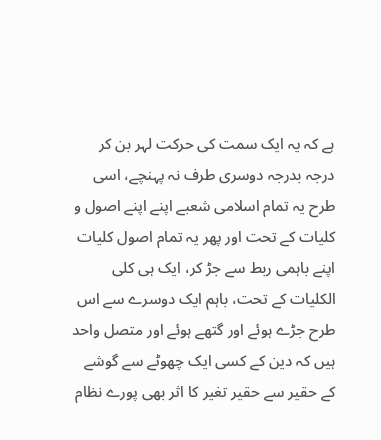ہے کہ یہ ایک سمت کی حرکت لہر بن کر درجہ بدرجہ دوسری طرف نہ پہنچے، اسی طرح یہ تمام اسلامی شعبے اپنے اپنے اصول و کلیات کے تحت اور پھر یہ تمام اصول کلیات اپنے باہمی ربط سے جڑ کر، ایک ہی کلی الکلیات کے تحت، باہم ایک دوسرے سے اس طرح جڑے ہوئے اور گتھے ہوئے اور متصل واحد ہیں کہ دین کے کسی ایک چھوٹے سے گوشے کے حقیر سے حقیر تغیر کا اثر بھی پورے نظام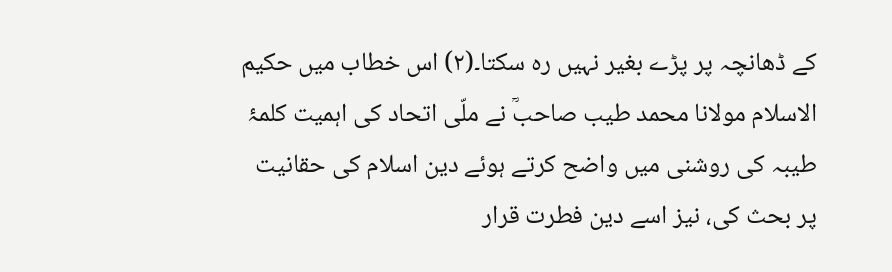کے ڈھانچہ پر پڑے بغیر نہیں رہ سکتا۔(۲) اس خطاب میں حکیم الاسلام مولانا محمد طیب صاحبؒ نے ملّی اتحاد کی اہمیت کلمۂ طیبہ کی روشنی میں واضح کرتے ہوئے دین اسلام کی حقانیت پر بحث کی، نیز اسے دین فطرت قرار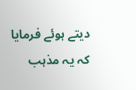دیتے ہوئے فرمایا کہ یہ مذہب